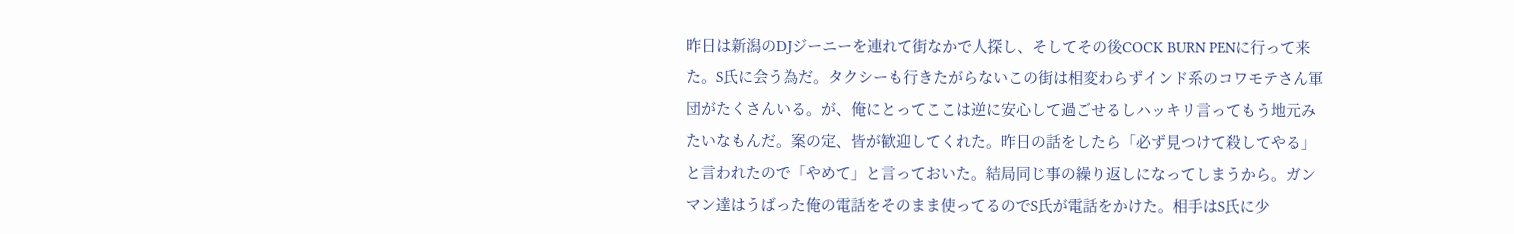昨日は新潟のDJジーニーを連れて街なかで人探し、そしてその後COCK BURN PENに行って来た。S氏に会う為だ。タクシーも行きたがらないこの街は相変わらずインド系のコワモテさん軍団がたくさんいる。が、俺にとってここは逆に安心して過ごせるしハッキリ言ってもう地元みたいなもんだ。案の定、皆が歓迎してくれた。昨日の話をしたら「必ず見つけて殺してやる」と言われたので「やめて」と言っておいた。結局同じ事の繰り返しになってしまうから。ガンマン達はうばった俺の電話をそのまま使ってるのでS氏が電話をかけた。相手はS氏に少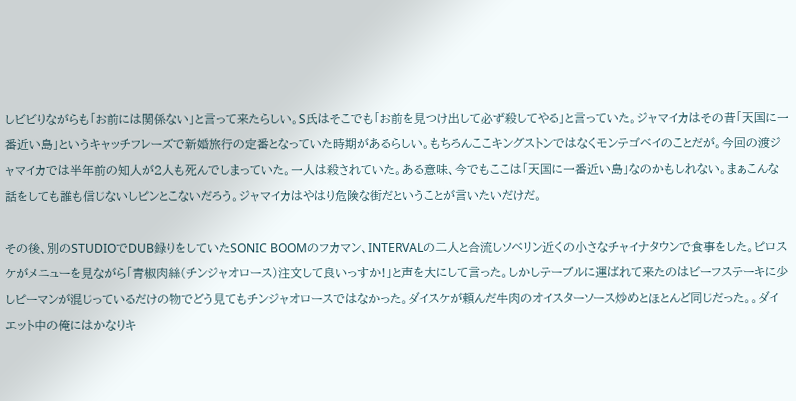しビビりながらも「お前には関係ない」と言って来たらしい。S氏はそこでも「お前を見つけ出して必ず殺してやる」と言っていた。ジャマイカはその昔「天国に一番近い島」というキャッチフレーズで新婚旅行の定番となっていた時期があるらしい。もちろんここキングストンではなくモンテゴベイのことだが。今回の渡ジャマイカでは半年前の知人が2人も死んでしまっていた。一人は殺されていた。ある意味、今でもここは「天国に一番近い島」なのかもしれない。まぁこんな話をしても誰も信じないしピンとこないだろう。ジャマイカはやはり危険な街だということが言いたいだけだ。

その後、別のSTUDIOでDUB録りをしていたSONIC BOOMのフカマン、INTERVALの二人と合流しソベリン近くの小さなチャイナタウンで食事をした。ピロスケがメニューを見ながら「青椒肉絲(チンジャオロース)注文して良いっすか!」と声を大にして言った。しかしテーブルに運ばれて来たのはビーフステーキに少しピーマンが混じっているだけの物でどう見てもチンジャオロースではなかった。ダイスケが頼んだ牛肉のオイスターソース炒めとほとんど同じだった。。ダイエット中の俺にはかなりキ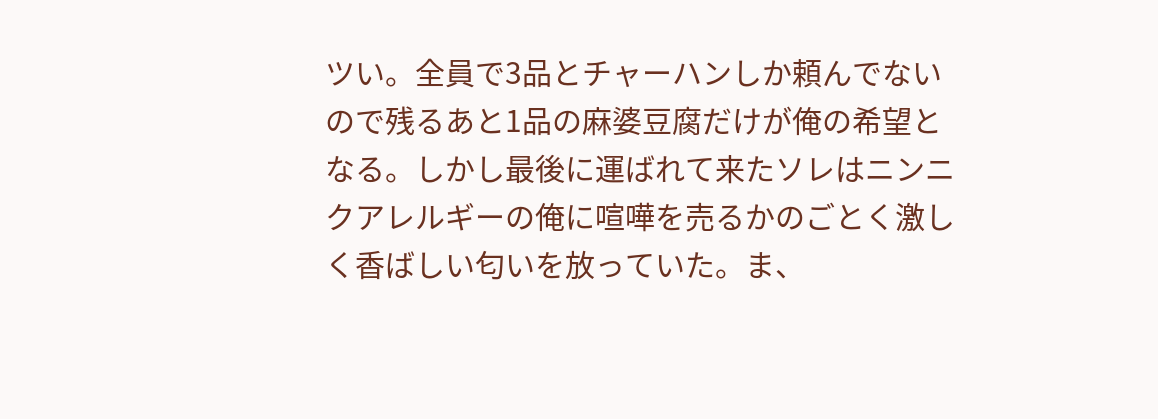ツい。全員で3品とチャーハンしか頼んでないので残るあと1品の麻婆豆腐だけが俺の希望となる。しかし最後に運ばれて来たソレはニンニクアレルギーの俺に喧嘩を売るかのごとく激しく香ばしい匂いを放っていた。ま、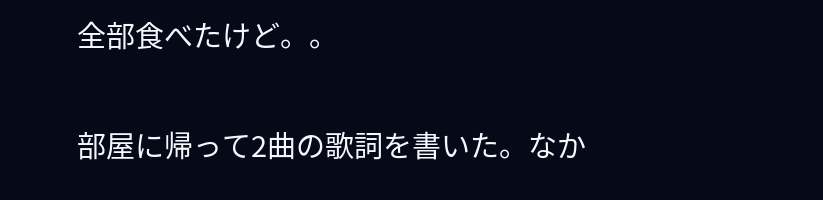全部食べたけど。。

部屋に帰って2曲の歌詞を書いた。なか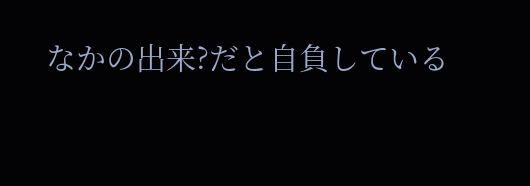なかの出来?だと自負している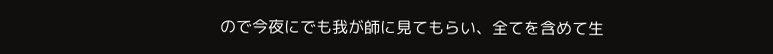ので今夜にでも我が師に見てもらい、全てを含めて生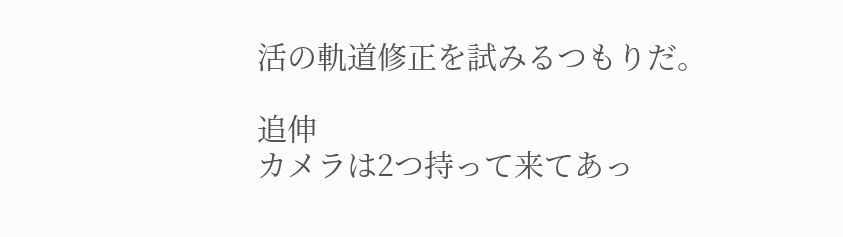活の軌道修正を試みるつもりだ。

追伸
カメラは2つ持って来てあっ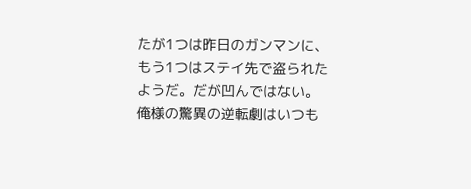たが1つは昨日のガンマンに、もう1つはステイ先で盗られたようだ。だが凹んではない。俺様の驚異の逆転劇はいつも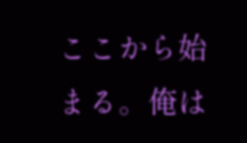ここから始まる。俺は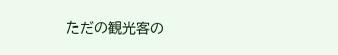ただの観光客の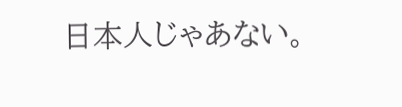日本人じゃあない。